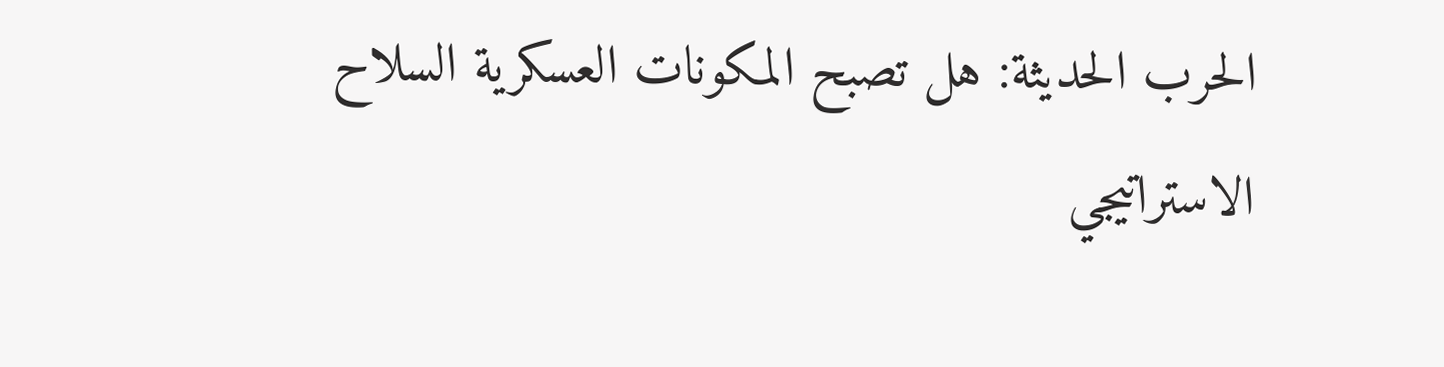الحرب الحديثة: هل تصبح المكونات العسكرية السلاح الاستراتيجي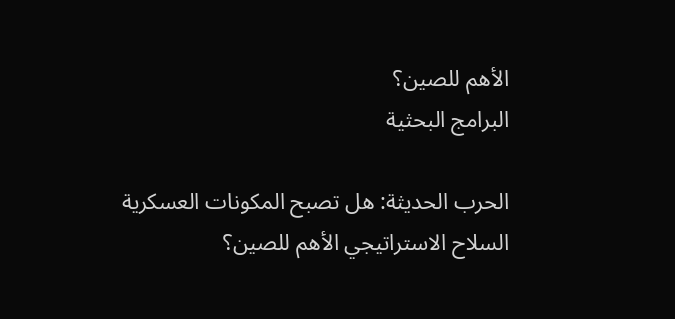الأهم للصين؟
البرامج البحثية

الحرب الحديثة: هل تصبح المكونات العسكرية السلاح الاستراتيجي الأهم للصين؟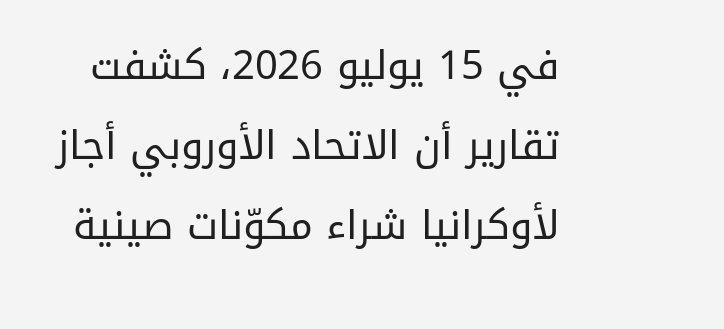في 15 يوليو 2026، كشفت تقارير أن الاتحاد الأوروبي أجاز لأوكرانيا شراء مكوّنات صينية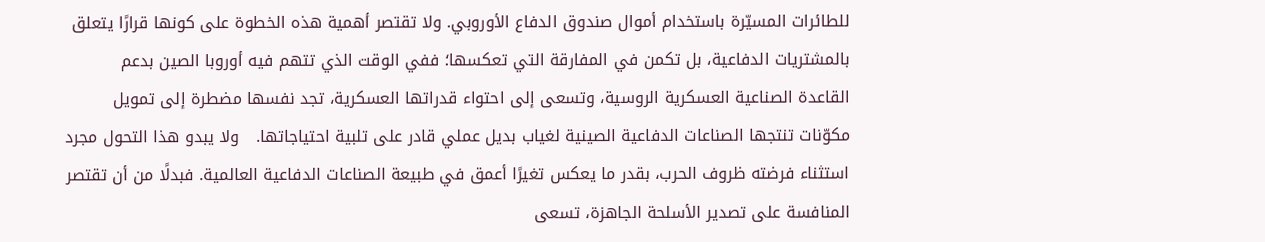للطائرات المسيّرة باستخدام أموال صندوق الدفاع الأوروبي. ولا تقتصر أهمية هذه الخطوة على كونها قرارًا يتعلق بالمشتريات الدفاعية، بل تكمن في المفارقة التي تعكسها؛ ففي الوقت الذي تتهم فيه أوروبا الصين بدعم القاعدة الصناعية العسكرية الروسية، وتسعى إلى احتواء قدراتها العسكرية، تجد نفسها مضطرة إلى تمويل مكوّنات تنتجها الصناعات الدفاعية الصينية لغياب بديل عملي قادر على تلبية احتياجاتها.   ولا يبدو هذا التحول مجرد استثناء فرضته ظروف الحرب، بقدر ما يعكس تغيرًا أعمق في طبيعة الصناعات الدفاعية العالمية. فبدلًا من أن تقتصر المنافسة على تصدير الأسلحة الجاهزة، تسعى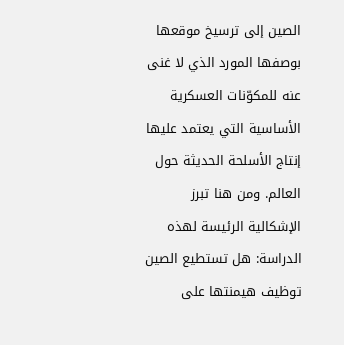الصين إلى ترسيخ موقعها بوصفها المورد الذي لا غنى عنه للمكوّنات العسكرية الأساسية التي يعتمد عليها إنتاج الأسلحة الحديثة حول العالم. ومن هنا تبرز الإشكالية الرئيسة لهذه الدراسة: هل تستطيع الصين توظيف هيمنتها على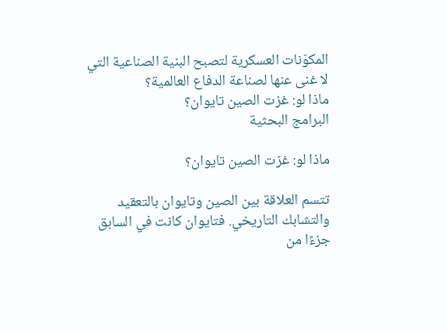المكوّنات العسكرية لتصبح البنية الصناعية التي لا غنى عنها لصناعة الدفاع العالمية؟
ماذا لو: غزت الصين تايوان؟
البرامج البحثية

ماذا لو: غزت الصين تايوان؟

تتسم العلاقة بين الصين وتايوان بالتعقيد والتشابك التاريخي. فتايوان كانت في السابق جزءًا من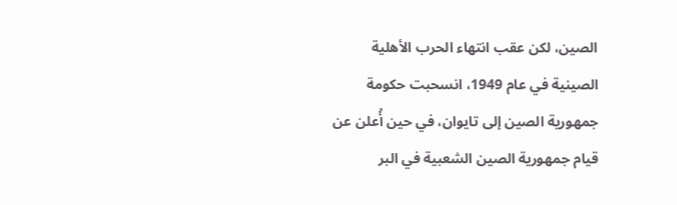الصين، لكن عقب انتهاء الحرب الأهلية الصينية في عام 1949، انسحبت حكومة جمهورية الصين إلى تايوان، في حين أُعلن عن قيام جمهورية الصين الشعبية في البر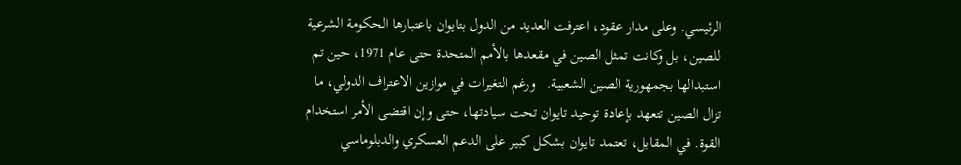الرئيسي. وعلى مدار عقود، اعترفت العديد من الدول بتايوان باعتبارها الحكومة الشرعية للصين، بل وكانت تمثل الصين في مقعدها بالأمم المتحدة حتى عام 1971، حين تم استبدالها بجمهورية الصين الشعبية.   ورغم التغيرات في موازين الاعتراف الدولي، ما تزال الصين تتعهد بإعادة توحيد تايوان تحت سيادتها، حتى وإن اقتضى الأمر استخدام القوة. في المقابل، تعتمد تايوان بشكل كبير على الدعم العسكري والدبلوماسي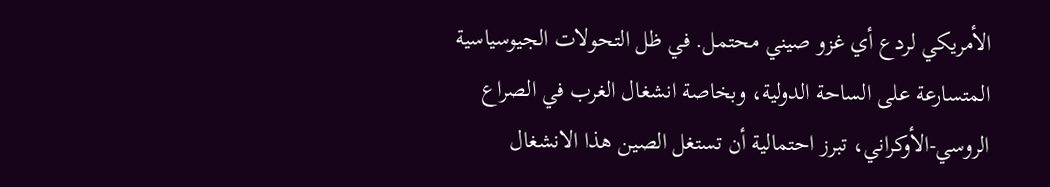الأمريكي لردع أي غزو صيني محتمل. في ظل التحولات الجيوسياسية المتسارعة على الساحة الدولية، وبخاصة انشغال الغرب في الصراع الروسي-الأوكراني، تبرز احتمالية أن تستغل الصين هذا الانشغال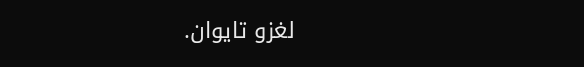لغزو تايوان.